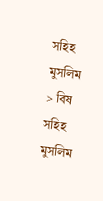সহিহ মুসলিম > বিষ
সহিহ মুসলিম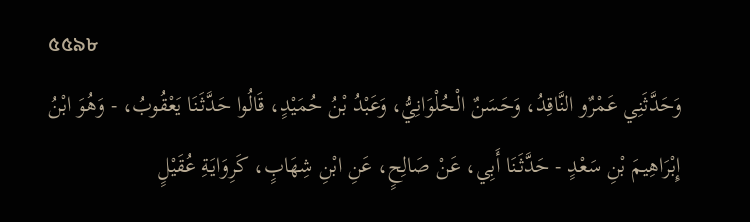৫৫৯৮
وَحَدَّثَنِي عَمْرٌو النَّاقِدُ، وَحَسَنٌ الْحُلْوَانِيُّ، وَعَبْدُ بْنُ حُمَيْدٍ، قَالُوا حَدَّثَنَا يَعْقُوبُ، - وَهُوَ ابْنُ إِبْرَاهِيمَ بْنِ سَعْدٍ - حَدَّثَنَا أَبِي، عَنْ صَالِحٍ، عَنِ ابْنِ شِهَابٍ، كَرِوَايَةِ عُقَيْلٍ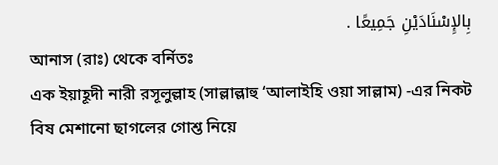بِالإِسْنَادَيْنِ جَمِيعًا .
আনাস (রাঃ) থেকে বর্নিতঃ
এক ইয়াহূদী নারী রসূলুল্লাহ (সাল্লাল্লাহু ‘আলাইহি ওয়া সাল্লাম) -এর নিকট বিষ মেশানো ছাগলের গোশ্ত নিয়ে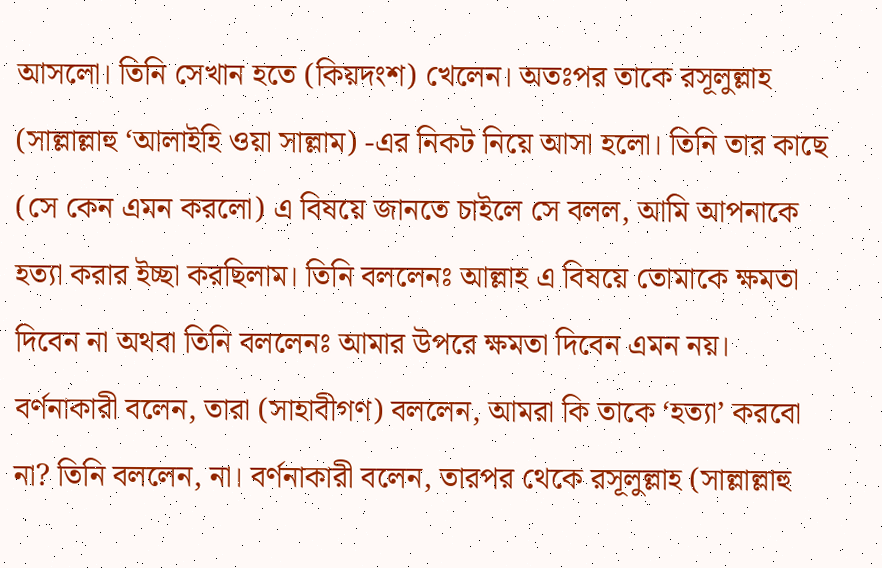আসলো। তিনি সেখান হতে (কিয়দংশ) খেলেন। অতঃপর তাকে রসূলুল্লাহ (সাল্লাল্লাহু ‘আলাইহি ওয়া সাল্লাম) -এর নিকট নিয়ে আসা হলো। তিনি তার কাছে (সে কেন এমন করলো) এ বিষয়ে জানতে চাইলে সে বলল, আমি আপনাকে হত্যা করার ইচ্ছা করছিলাম। তিনি বললেনঃ আল্লাহ এ বিষয়ে তোমাকে ক্ষমতা দিবেন না অথবা তিনি বললেনঃ আমার উপরে ক্ষমতা দিবেন এমন নয়। বর্ণনাকারী বলেন, তারা (সাহাবীগণ) বললেন, আমরা কি তাকে ‘হত্যা’ করবো না? তিনি বললেন, না। বর্ণনাকারী বলেন, তারপর থেকে রসূলুল্লাহ (সাল্লাল্লাহু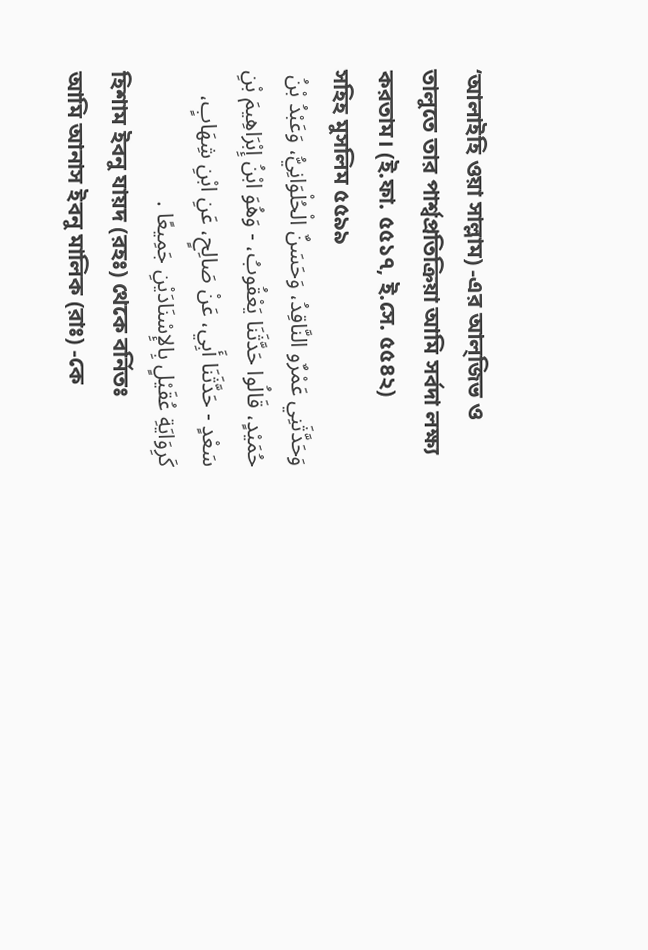‘আলাইহি ওয়া সাল্লাম) -এর আল্জিভ ও তালুতে তার পার্শ্বপ্রতিক্রিয়া আমি সর্বদা লক্ষ্য করতাম। (ই.ফা. ৫৫১৭, ই.সে. ৫৫৪২)
সহিহ মুসলিম ৫৫৯৯
وَحَدَّثَنِي عَمْرٌو النَّاقِدُ، وَحَسَنٌ الْحُلْوَانِيُّ، وَعَبْدُ بْنُ حُمَيْدٍ، قَالُوا حَدَّثَنَا يَعْقُوبُ، - وَهُوَ ابْنُ إِبْرَاهِيمَ بْنِ سَعْدٍ - حَدَّثَنَا أَبِي، عَنْ صَالِحٍ، عَنِ ابْنِ شِهَابٍ، كَرِوَايَةِ عُقَيْلٍ بِالإِسْنَادَيْنِ جَمِيعًا .
হিশাম ইবনু যায়দ (রহঃ) থেকে বর্নিতঃ
আমি আনাস ইবনু মালিক (রাঃ) -কে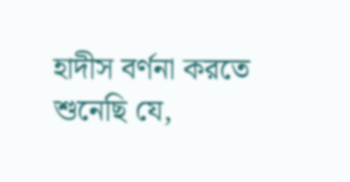হাদীস বর্ণনা করতে শুনেছি যে,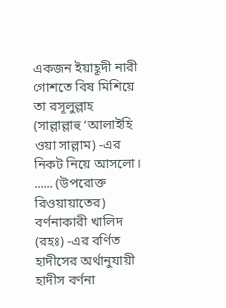একজন ইয়াহূদী নারী গোশতে বিষ মিশিয়ে তা রসূলুল্লাহ (সাল্লাল্লাহু ‘আলাইহি ওয়া সাল্লাম) -এর নিকট নিয়ে আসলো। ...... (উপরোক্ত রিওয়ায়াতের) বর্ণনাকারী খালিদ (রহঃ) -এর বর্ণিত হাদীসের অর্থানুযায়ী হাদীস বর্ণনা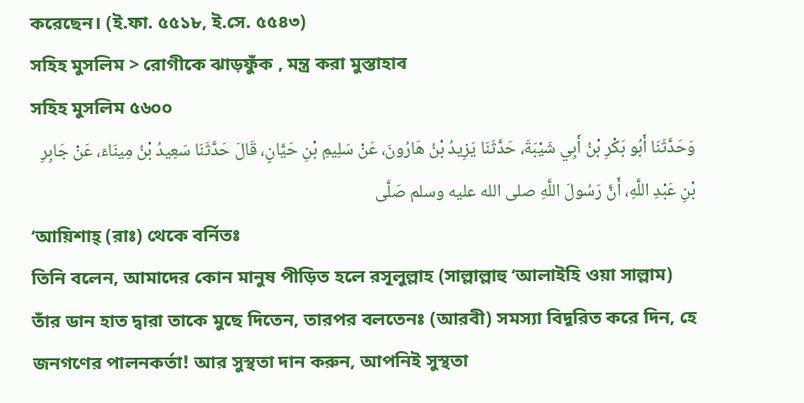করেছেন। (ই.ফা. ৫৫১৮, ই.সে. ৫৫৪৩)
সহিহ মুসলিম > রোগীকে ঝাড়ফুঁক , মন্ত্র করা মুস্তাহাব
সহিহ মুসলিম ৫৬০০
وَحَدَّثَنَا أَبُو بَكْرِ بْنُ أَبِي شَيْبَةَ، حَدَّثَنَا يَزِيدُ بْنُ هَارُونَ، عَنْ سَلِيمِ بْنِ حَيَّانٍ، قَالَ حَدَّثَنَا سَعِيدُ بْنُ مِينَاءَ، عَنْ جَابِرِ بْنِ عَبْدِ اللَّهِ، أَنَّ رَسُولَ اللَّهِ صلى الله عليه وسلم صَلَّى
‘আয়িশাহ্ (রাঃ) থেকে বর্নিতঃ
তিনি বলেন, আমাদের কোন মানুষ পীড়িত হলে রসূলুল্লাহ (সাল্লাল্লাহু ‘আলাইহি ওয়া সাল্লাম) তাঁর ডান হাত দ্বারা তাকে মুছে দিতেন, তারপর বলতেনঃ (আরবী) সমস্যা বিদূরিত করে দিন, হে জনগণের পালনকর্তা! আর সুস্থতা দান করুন, আপনিই সুস্থতা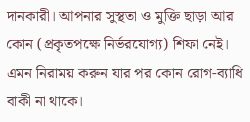দানকারী। আপনার সুস্থতা ও মুক্তি ছাড়া আর কোন (প্রকৃতপক্ষে নির্ভরযোগ্য) শিফা নেই। এমন নিরাময় করুন যার পর কোন রোগ-ব্যাধি বাকী না থাকে।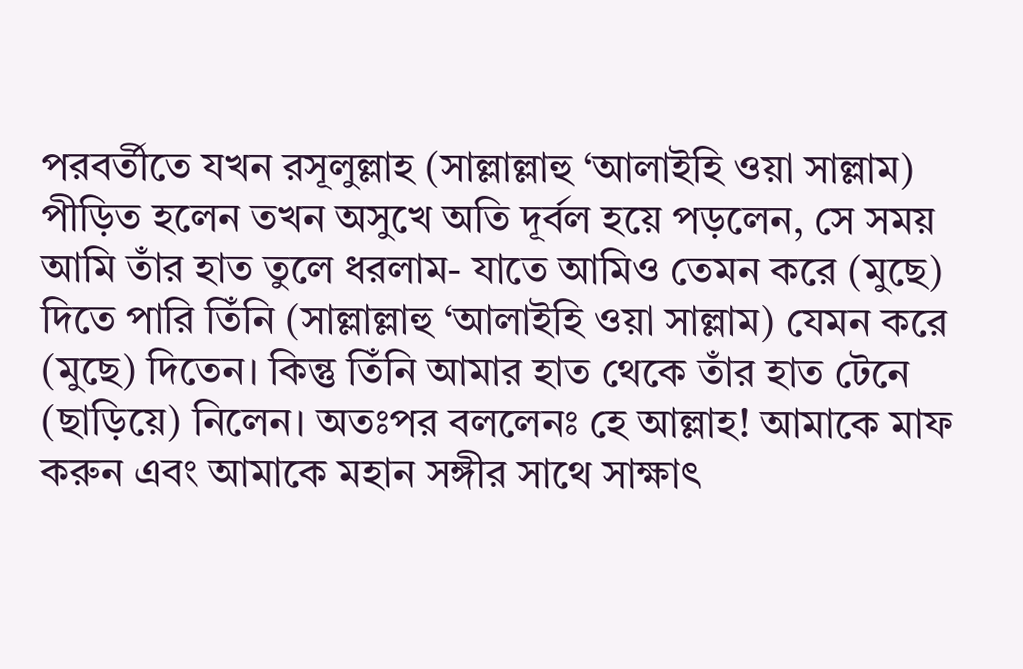পরবর্তীতে যখন রসূলুল্লাহ (সাল্লাল্লাহু ‘আলাইহি ওয়া সাল্লাম) পীড়িত হলেন তখন অসুখে অতি দূর্বল হয়ে পড়লেন, সে সময় আমি তাঁর হাত তুলে ধরলাম- যাতে আমিও তেমন করে (মুছে) দিতে পারি তিঁনি (সাল্লাল্লাহু ‘আলাইহি ওয়া সাল্লাম) যেমন করে (মুছে) দিতেন। কিন্তু তিঁনি আমার হাত থেকে তাঁর হাত টেনে (ছাড়িয়ে) নিলেন। অতঃপর বললেনঃ হে আল্লাহ! আমাকে মাফ করুন এবং আমাকে মহান সঙ্গীর সাথে সাক্ষাৎ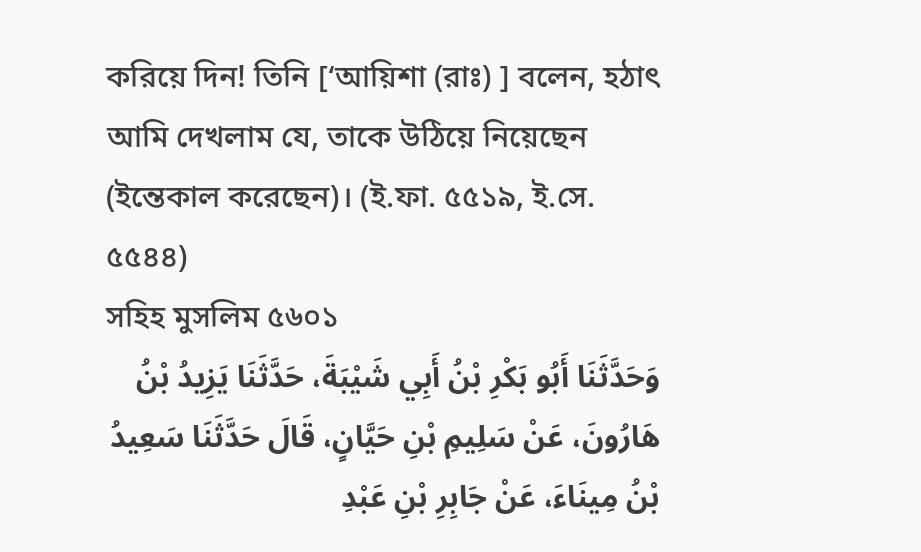করিয়ে দিন! তিনি [‘আয়িশা (রাঃ) ] বলেন, হঠাৎ আমি দেখলাম যে, তাকে উঠিয়ে নিয়েছেন (ইন্তেকাল করেছেন)। (ই.ফা. ৫৫১৯, ই.সে. ৫৫৪৪)
সহিহ মুসলিম ৫৬০১
وَحَدَّثَنَا أَبُو بَكْرِ بْنُ أَبِي شَيْبَةَ، حَدَّثَنَا يَزِيدُ بْنُ هَارُونَ، عَنْ سَلِيمِ بْنِ حَيَّانٍ، قَالَ حَدَّثَنَا سَعِيدُ بْنُ مِينَاءَ، عَنْ جَابِرِ بْنِ عَبْدِ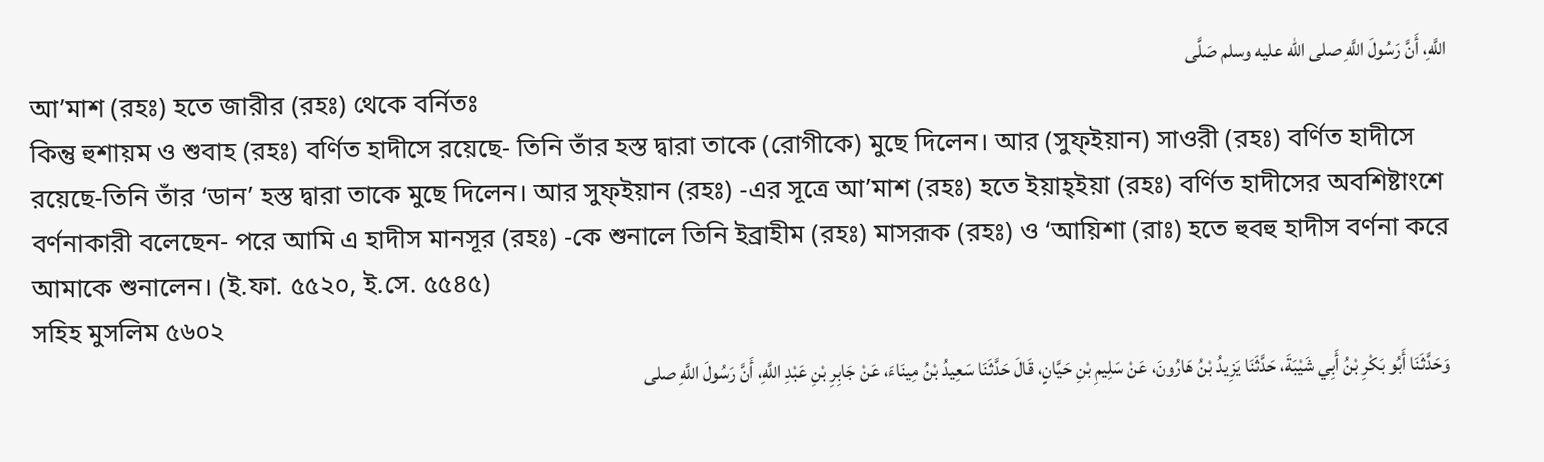اللَّهِ، أَنَّ رَسُولَ اللَّهِ صلى الله عليه وسلم صَلَّى
আ’মাশ (রহঃ) হতে জারীর (রহঃ) থেকে বর্নিতঃ
কিন্তু হুশায়ম ও শুবাহ (রহঃ) বর্ণিত হাদীসে রয়েছে- তিনি তাঁর হস্ত দ্বারা তাকে (রোগীকে) মুছে দিলেন। আর (সুফ্ইয়ান) সাওরী (রহঃ) বর্ণিত হাদীসে রয়েছে-তিনি তাঁর ‘ডান’ হস্ত দ্বারা তাকে মুছে দিলেন। আর সুফ্ইয়ান (রহঃ) -এর সূত্রে আ’মাশ (রহঃ) হতে ইয়াহ্ইয়া (রহঃ) বর্ণিত হাদীসের অবশিষ্টাংশে বর্ণনাকারী বলেছেন- পরে আমি এ হাদীস মানসূর (রহঃ) -কে শুনালে তিনি ইব্রাহীম (রহঃ) মাসরূক (রহঃ) ও ‘আয়িশা (রাঃ) হতে হুবহু হাদীস বর্ণনা করে আমাকে শুনালেন। (ই.ফা. ৫৫২০, ই.সে. ৫৫৪৫)
সহিহ মুসলিম ৫৬০২
وَحَدَّثَنَا أَبُو بَكْرِ بْنُ أَبِي شَيْبَةَ، حَدَّثَنَا يَزِيدُ بْنُ هَارُونَ، عَنْ سَلِيمِ بْنِ حَيَّانٍ، قَالَ حَدَّثَنَا سَعِيدُ بْنُ مِينَاءَ، عَنْ جَابِرِ بْنِ عَبْدِ اللَّهِ، أَنَّ رَسُولَ اللَّهِ صلى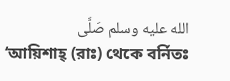الله عليه وسلم صَلَّى
‘আয়িশাহ্ (রাঃ) থেকে বর্নিতঃ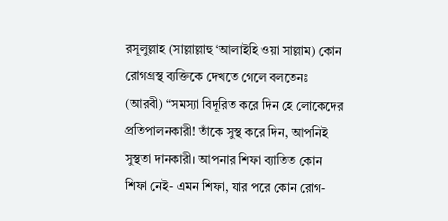রসূলুল্লাহ (সাল্লাল্লাহু ‘আলাইহি ওয়া সাল্লাম) কোন রোগগ্রস্থ ব্যক্তিকে দেখতে গেলে বলতেনঃ (আরবী) “সমস্যা বিদূরিত করে দিন হে লোকেদের প্রতিপালনকারী! তাঁকে সুস্থ করে দিন, আপনিই সুস্থতা দানকারী। আপনার শিফা ব্যাতিত কোন শিফা নেই- এমন শিফা, যার পরে কোন রোগ-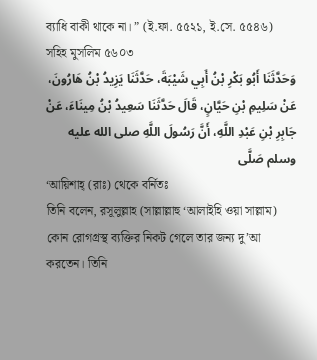ব্যাধি বাকী থাকে না। ” (ই.ফা. ৫৫২১, ই.সে. ৫৫৪৬)
সহিহ মুসলিম ৫৬০৩
وَحَدَّثَنَا أَبُو بَكْرِ بْنُ أَبِي شَيْبَةَ، حَدَّثَنَا يَزِيدُ بْنُ هَارُونَ، عَنْ سَلِيمِ بْنِ حَيَّانٍ، قَالَ حَدَّثَنَا سَعِيدُ بْنُ مِينَاءَ، عَنْ جَابِرِ بْنِ عَبْدِ اللَّهِ، أَنَّ رَسُولَ اللَّهِ صلى الله عليه وسلم صَلَّى
‘আয়িশাহ্ (রাঃ) থেকে বর্নিতঃ
তিনি বলেন, রসূলুল্লাহ (সাল্লাল্লাহু ‘আলাইহি ওয়া সাল্লাম) কোন রোগগ্রস্থ ব্যক্তির নিকট গেলে তার জন্য দু’আ করতেন। তিনি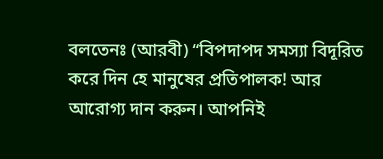বলতেনঃ (আরবী) “বিপদাপদ সমস্যা বিদূরিত করে দিন হে মানুষের প্রতিপালক! আর আরোগ্য দান করুন। আপনিই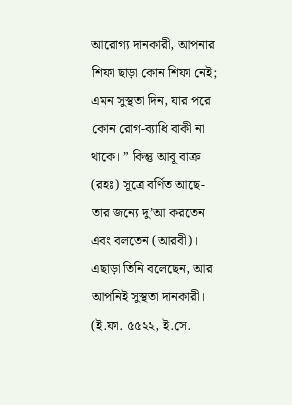আরোগ্য দানকারী, আপনার শিফা ছাড়া কোন শিফা নেই; এমন সুস্থতা দিন, যার পরে কোন রোগ-ব্যাধি বাকী না থাকে। ” কিন্তু আবূ বাক্র (রহঃ) সূত্রে বর্ণিত আছে- তার জন্যে দু’আ করতেন এবং বলতেন (আরবী)। এছাড়া তিনি বলেছেন, আর আপনিই সুস্থতা দানকারী। (ই.ফা. ৫৫২২, ই.সে.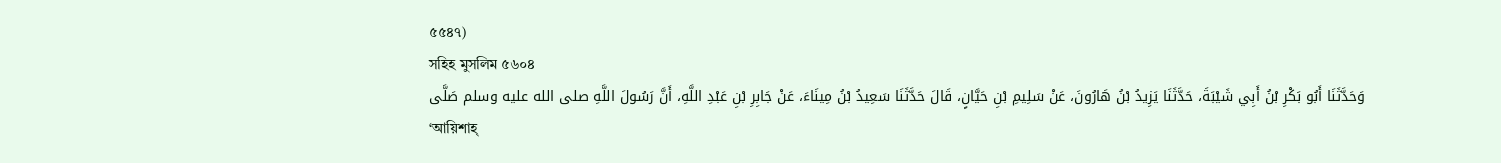৫৫৪৭)
সহিহ মুসলিম ৫৬০৪
وَحَدَّثَنَا أَبُو بَكْرِ بْنُ أَبِي شَيْبَةَ، حَدَّثَنَا يَزِيدُ بْنُ هَارُونَ، عَنْ سَلِيمِ بْنِ حَيَّانٍ، قَالَ حَدَّثَنَا سَعِيدُ بْنُ مِينَاءَ، عَنْ جَابِرِ بْنِ عَبْدِ اللَّهِ، أَنَّ رَسُولَ اللَّهِ صلى الله عليه وسلم صَلَّى
‘আয়িশাহ্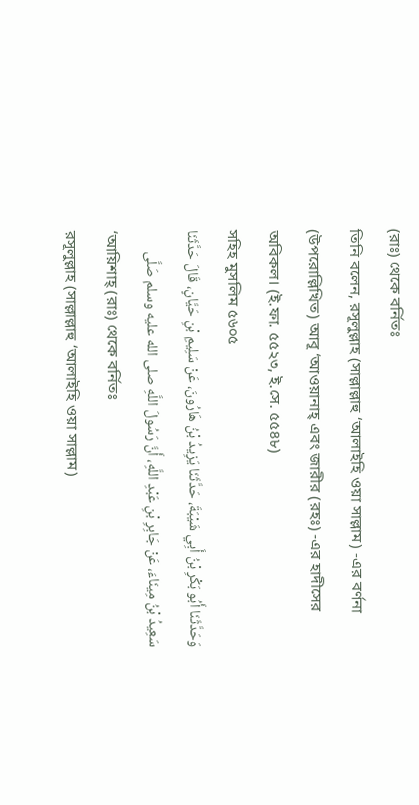(রাঃ) থেকে বর্নিতঃ
তিনি বলেন, রসূলুল্লাহ (সাল্লাল্লাহু ‘আলাইহি ওয়া সাল্লাম) -এর বর্ণনা (উপরোল্লিখিত) আবূ ‘আওয়ানাহ্ এবং জারীর (রহঃ) -এর হাদীসের অবিকল। (ই.ফা. ৫৫২৩, ই.সে. ৫৫৪৮)
সহিহ মুসলিম ৫৬০৫
وَحَدَّثَنَا أَبُو بَكْرِ بْنُ أَبِي شَيْبَةَ، حَدَّثَنَا يَزِيدُ بْنُ هَارُونَ، عَنْ سَلِيمِ بْنِ حَيَّانٍ، قَالَ حَدَّثَنَا سَعِيدُ بْنُ مِينَاءَ، عَنْ جَابِرِ بْنِ عَبْدِ اللَّهِ، أَنَّ رَسُولَ اللَّهِ صلى الله عليه وسلم صَلَّى
‘আয়িশাহ্ (রাঃ) থেকে বর্নিতঃ
রসূলুল্লাহ (সাল্লাল্লাহু ‘আলাইহি ওয়া সাল্লাম)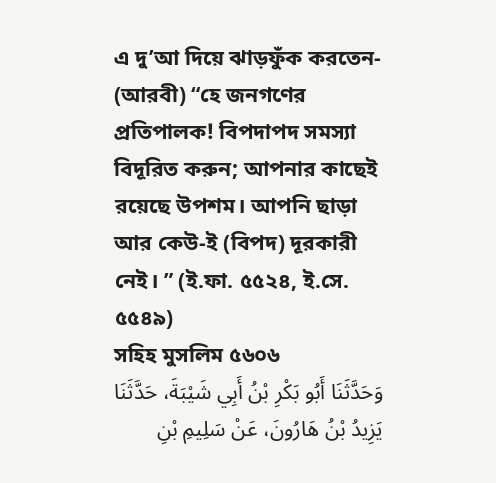এ দু’আ দিয়ে ঝাড়ফুঁক করতেন- (আরবী) “হে জনগণের প্রতিপালক! বিপদাপদ সমস্যা বিদূরিত করুন; আপনার কাছেই রয়েছে উপশম। আপনি ছাড়া আর কেউ-ই (বিপদ) দূরকারী নেই। ” (ই.ফা. ৫৫২৪, ই.সে. ৫৫৪৯)
সহিহ মুসলিম ৫৬০৬
وَحَدَّثَنَا أَبُو بَكْرِ بْنُ أَبِي شَيْبَةَ، حَدَّثَنَا يَزِيدُ بْنُ هَارُونَ، عَنْ سَلِيمِ بْنِ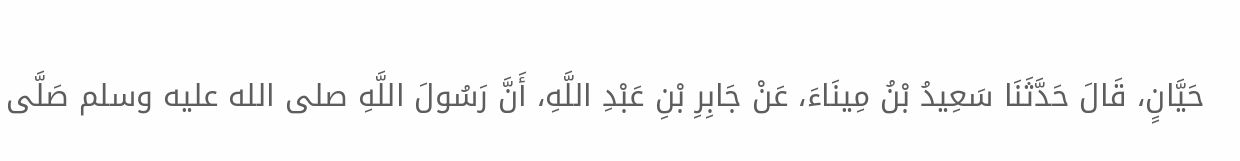حَيَّانٍ، قَالَ حَدَّثَنَا سَعِيدُ بْنُ مِينَاءَ، عَنْ جَابِرِ بْنِ عَبْدِ اللَّهِ، أَنَّ رَسُولَ اللَّهِ صلى الله عليه وسلم صَلَّى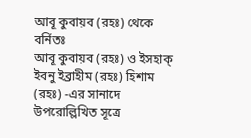আবূ কুবায়ব (রহঃ) থেকে বর্নিতঃ
আবূ কুবায়ব (রহঃ) ও ইসহাক্ ইবনু ইব্রাহীম (রহঃ) হিশাম (রহঃ) -এর সানাদে উপরোল্লিখিত সূত্রে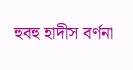হুবহু হাদীস বর্ণনা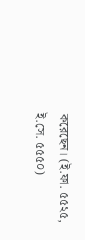করেছেন। (ই.ফা. ৫৫২৫, ই.সে. ৫৫৫০)